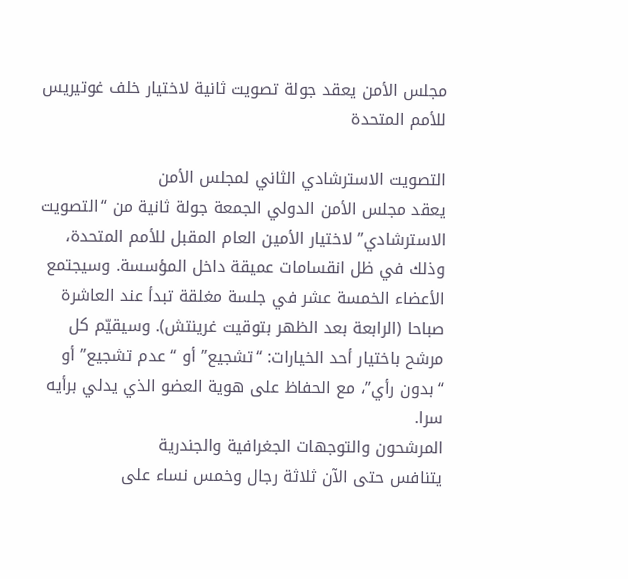مجلس الأمن يعقد جولة تصويت ثانية لاختيار خلف غوتيريس للأمم المتحدة

التصويت الاسترشادي الثاني لمجلس الأمن
يعقد مجلس الأمن الدولي الجمعة جولة ثانية من “التصويت الاسترشادي” لاختيار الأمين العام المقبل للأمم المتحدة، وذلك في ظل انقسامات عميقة داخل المؤسسة. وسيجتمع الأعضاء الخمسة عشر في جلسة مغلقة تبدأ عند العاشرة صباحا (الرابعة بعد الظهر بتوقيت غرينتش). وسيقيّم كل مرشح باختيار أحد الخيارات: “تشجيع” أو “عدم تشجيع” أو “بدون رأي”، مع الحفاظ على هوية العضو الذي يدلي برأيه سرا.
المرشحون والتوجهات الجغرافية والجندرية
يتنافس حتى الآن ثلاثة رجال وخمس نساء على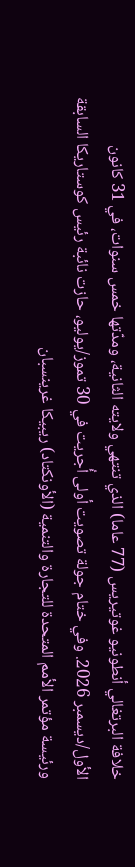خلافة البرتغالي أنطونيو غوتيريس (77 عاما) الذي تنتهي ولايته الثانية، ومدّتها خمس سنوات، في 31 كانون الأول/ديسمبر 2026. وفي ختام جولة تصويت أولى أُجريت في 30 تموز/يوليو، حازت نائبة رئيس كوستاريكا السابقة ورئيسة مؤتمر الأمم المتحدة للتجارة والتنمية (الأونكتاد) ريبيكا غرينسبان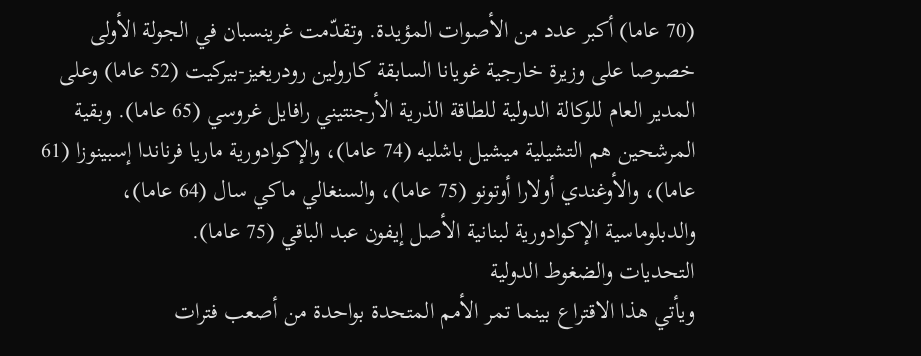(70 عاما) أكبر عدد من الأصوات المؤيدة. وتقدّمت غرينسبان في الجولة الأولى خصوصا على وزيرة خارجية غويانا السابقة كارولين رودريغيز-بيركيت (52 عاما) وعلى المدير العام للوكالة الدولية للطاقة الذرية الأرجنتيني رافايل غروسي (65 عاما). وبقية المرشحين هم التشيلية ميشيل باشليه (74 عاما)، والإكوادورية ماريا فرناندا إسبينوزا (61 عاما)، والأوغندي أولارا أوتونو (75 عاما)، والسنغالي ماكي سال (64 عاما)، والدبلوماسية الإكوادورية لبنانية الأصل إيفون عبد الباقي (75 عاما).
التحديات والضغوط الدولية
ويأتي هذا الاقتراع بينما تمر الأمم المتحدة بواحدة من أصعب فترات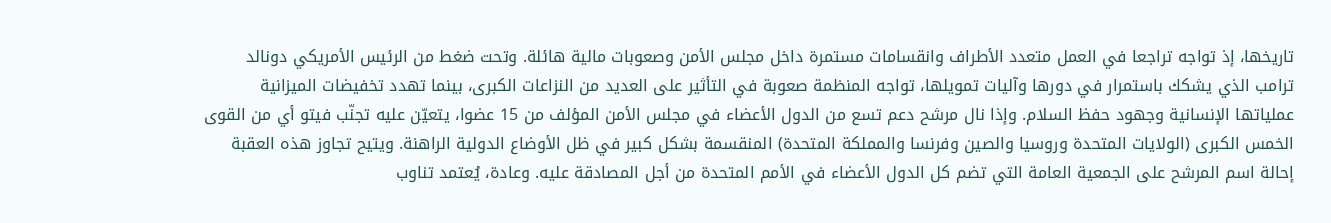تاريخها، إذ تواجه تراجعا في العمل متعدد الأطراف وانقسامات مستمرة داخل مجلس الأمن وصعوبات مالية هائلة. وتحت ضغط من الرئيس الأمريكي دونالد ترامب الذي يشكك باستمرار في دورها وآليات تمويلها، تواجه المنظمة صعوبة في التأثير على العديد من النزاعات الكبرى، بينما تهدد تخفيضات الميزانية عملياتها الإنسانية وجهود حفظ السلام. وإذا نال مرشح دعم تسع من الدول الأعضاء في مجلس الأمن المؤلف من 15 عضوا، يتعيّن عليه تجنّب فيتو أي من القوى الخمس الكبرى (الولايات المتحدة وروسيا والصين وفرنسا والمملكة المتحدة) المنقسمة بشكل كبير في ظل الأوضاع الدولية الراهنة. ويتيح تجاوز هذه العقبة إحالة اسم المرشح على الجمعية العامة التي تضم كل الدول الأعضاء في الأمم المتحدة من أجل المصادقة عليه. وعادة، يُعتمد تناوب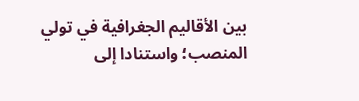بين الأقاليم الجغرافية في تولي المنصب؛ واستنادا إلى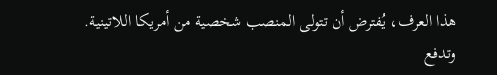هذا العرف، يُفترض أن تتولى المنصب شخصية من أمريكا اللاتينية. وتدفع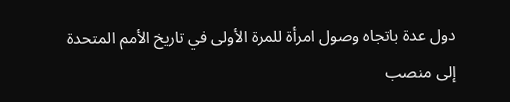دول عدة باتجاه وصول امرأة للمرة الأولى في تاريخ الأمم المتحدة إلى منصب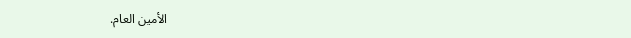الأمين العام.